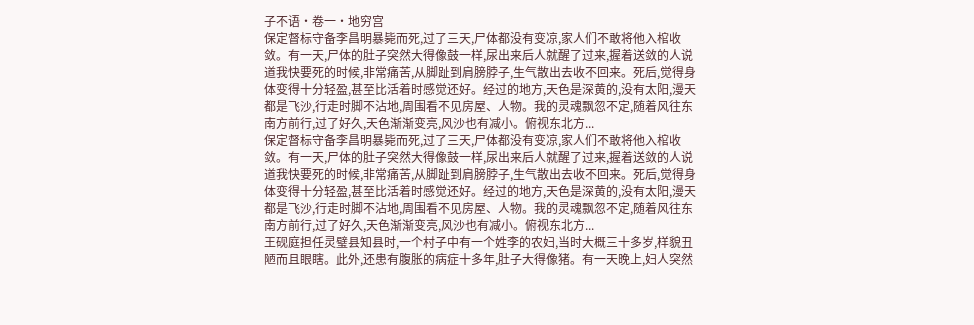子不语·卷一·地穷宫
保定督标守备李昌明暴毙而死,过了三天,尸体都没有变凉,家人们不敢将他入棺收敛。有一天,尸体的肚子突然大得像鼓一样,尿出来后人就醒了过来,握着送敛的人说道我快要死的时候,非常痛苦,从脚趾到肩膀脖子,生气散出去收不回来。死后,觉得身体变得十分轻盈,甚至比活着时感觉还好。经过的地方,天色是深黄的,没有太阳,漫天都是飞沙,行走时脚不沾地,周围看不见房屋、人物。我的灵魂飘忽不定,随着风往东南方前行,过了好久,天色渐渐变亮,风沙也有减小。俯视东北方...
保定督标守备李昌明暴毙而死,过了三天,尸体都没有变凉,家人们不敢将他入棺收敛。有一天,尸体的肚子突然大得像鼓一样,尿出来后人就醒了过来,握着送敛的人说道我快要死的时候,非常痛苦,从脚趾到肩膀脖子,生气散出去收不回来。死后,觉得身体变得十分轻盈,甚至比活着时感觉还好。经过的地方,天色是深黄的,没有太阳,漫天都是飞沙,行走时脚不沾地,周围看不见房屋、人物。我的灵魂飘忽不定,随着风往东南方前行,过了好久,天色渐渐变亮,风沙也有减小。俯视东北方...
王砚庭担任灵璧县知县时,一个村子中有一个姓李的农妇,当时大概三十多岁,样貌丑陋而且眼瞎。此外,还患有腹胀的病症十多年,肚子大得像猪。有一天晚上,妇人突然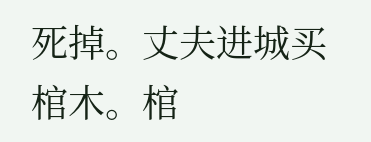死掉。丈夫进城买棺木。棺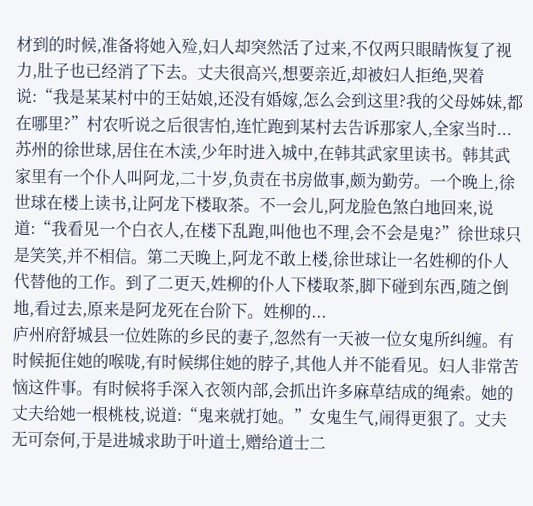材到的时候,准备将她入殓,妇人却突然活了过来,不仅两只眼睛恢复了视力,肚子也已经消了下去。丈夫很高兴,想要亲近,却被妇人拒绝,哭着说:“我是某某村中的王姑娘,还没有婚嫁,怎么会到这里?我的父母姊妹,都在哪里?”村农听说之后很害怕,连忙跑到某村去告诉那家人,全家当时...
苏州的徐世球,居住在木渎,少年时进入城中,在韩其武家里读书。韩其武家里有一个仆人叫阿龙,二十岁,负责在书房做事,颇为勤劳。一个晚上,徐世球在楼上读书,让阿龙下楼取茶。不一会儿,阿龙脸色煞白地回来,说道:“我看见一个白衣人,在楼下乱跑,叫他也不理,会不会是鬼?”徐世球只是笑笑,并不相信。第二天晚上,阿龙不敢上楼,徐世球让一名姓柳的仆人代替他的工作。到了二更天,姓柳的仆人下楼取茶,脚下碰到东西,随之倒地,看过去,原来是阿龙死在台阶下。姓柳的...
庐州府舒城县一位姓陈的乡民的妻子,忽然有一天被一位女鬼所纠缠。有时候扼住她的喉咙,有时候绑住她的脖子,其他人并不能看见。妇人非常苦恼这件事。有时候将手深入衣领内部,会抓出许多麻草结成的绳索。她的丈夫给她一根桃枝,说道:“鬼来就打她。”女鬼生气,闹得更狠了。丈夫无可奈何,于是进城求助于叶道士,赠给道士二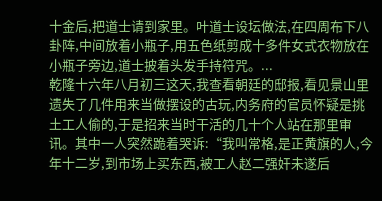十金后,把道士请到家里。叶道士设坛做法,在四周布下八卦阵,中间放着小瓶子,用五色纸剪成十多件女式衣物放在小瓶子旁边,道士披着头发手持符咒。...
乾隆十六年八月初三这天,我查看朝廷的邸报,看见景山里遗失了几件用来当做摆设的古玩,内务府的官员怀疑是挑土工人偷的,于是招来当时干活的几十个人站在那里审讯。其中一人突然跪着哭诉:“我叫常格,是正黄旗的人,今年十二岁,到市场上买东西,被工人赵二强奸未遂后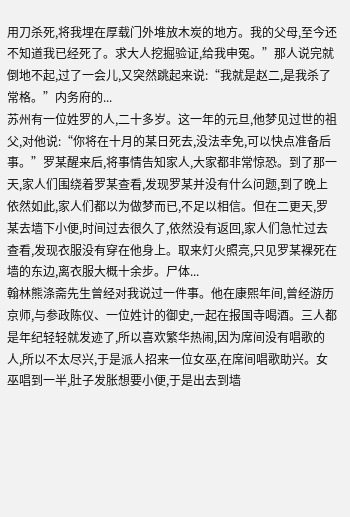用刀杀死,将我埋在厚载门外堆放木炭的地方。我的父母,至今还不知道我已经死了。求大人挖掘验证,给我申冤。”那人说完就倒地不起,过了一会儿,又突然跳起来说:“我就是赵二,是我杀了常格。”内务府的...
苏州有一位姓罗的人,二十多岁。这一年的元旦,他梦见过世的祖父,对他说:“你将在十月的某日死去,没法幸免,可以快点准备后事。”罗某醒来后,将事情告知家人,大家都非常惊恐。到了那一天,家人们围绕着罗某查看,发现罗某并没有什么问题,到了晚上依然如此,家人们都以为做梦而已,不足以相信。但在二更天,罗某去墙下小便,时间过去很久了,依然没有返回,家人们急忙过去查看,发现衣服没有穿在他身上。取来灯火照亮,只见罗某裸死在墙的东边,离衣服大概十余步。尸体...
翰林熊涤斋先生曾经对我说过一件事。他在康熙年间,曾经游历京师,与参政陈仪、一位姓计的御史,一起在报国寺喝酒。三人都是年纪轻轻就发迹了,所以喜欢繁华热闹,因为席间没有唱歌的人,所以不太尽兴,于是派人招来一位女巫,在席间唱歌助兴。女巫唱到一半,肚子发胀想要小便,于是出去到墙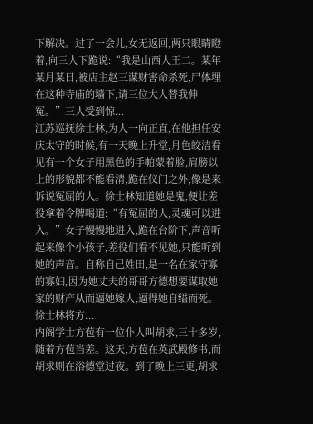下解决。过了一会儿,女无返回,两只眼睛瞪着,向三人下跪说:“我是山西人王二。某年某月某日,被店主赵三谋财害命杀死,尸体埋在这种寺庙的墙下,请三位大人替我伸冤。”三人受到惊...
江苏巡抚徐士林,为人一向正直,在他担任安庆太守的时候,有一天晚上升堂,月色皎洁看见有一个女子用黑色的手帕蒙着脸,肩膀以上的形貌都不能看清,跪在仪门之外,像是来诉说冤屈的人。徐士林知道她是鬼,便让差役拿着令牌喝道:“有冤屈的人,灵魂可以进入。”女子慢慢地进入,跪在台阶下,声音听起来像个小孩子,差役们看不见她,只能听到她的声音。自称自己姓田,是一名在家守寡的寡妇,因为她丈夫的哥哥方德想要谋取她家的财产从而逼她嫁人,逼得她自缢而死。徐士林将方...
内阁学士方苞有一位仆人叫胡求,三十多岁,随着方苞当差。这天,方苞在英武殿修书,而胡求则在浴德堂过夜。到了晚上三更,胡求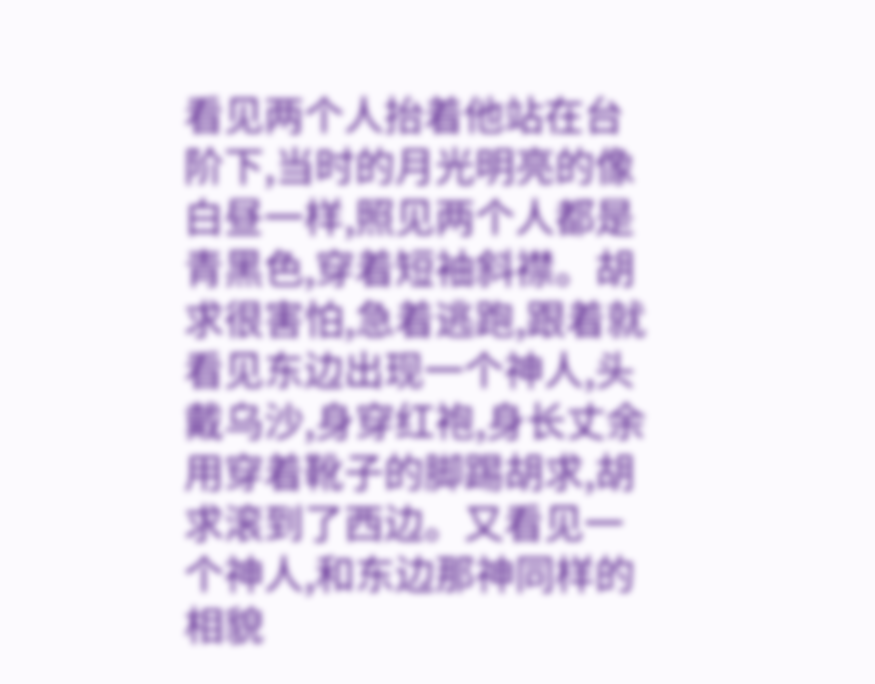看见两个人抬着他站在台阶下,当时的月光明亮的像白昼一样,照见两个人都是青黑色,穿着短袖斜襟。胡求很害怕,急着逃跑,跟着就看见东边出现一个神人,头戴乌沙,身穿红袍,身长丈余用穿着靴子的脚踢胡求,胡求滚到了西边。又看见一个神人,和东边那神同样的相貌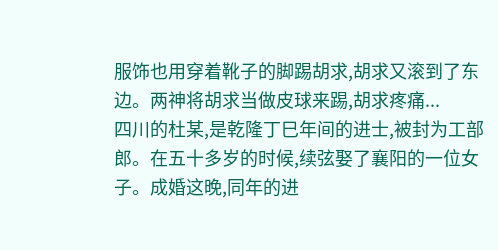服饰也用穿着靴子的脚踢胡求,胡求又滚到了东边。两神将胡求当做皮球来踢,胡求疼痛...
四川的杜某,是乾隆丁巳年间的进士,被封为工部郎。在五十多岁的时候,续弦娶了襄阳的一位女子。成婚这晚,同年的进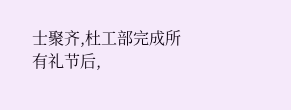士聚齐,杜工部完成所有礼节后,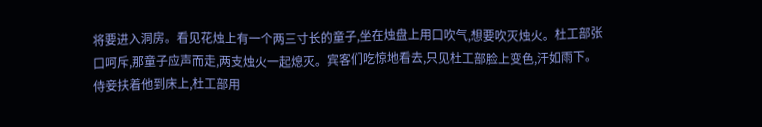将要进入洞房。看见花烛上有一个两三寸长的童子,坐在烛盘上用口吹气,想要吹灭烛火。杜工部张口呵斥,那童子应声而走,两支烛火一起熄灭。宾客们吃惊地看去,只见杜工部脸上变色,汗如雨下。侍妾扶着他到床上,杜工部用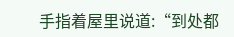手指着屋里说道:“到处都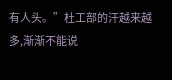有人头。”杜工部的汗越来越多,渐渐不能说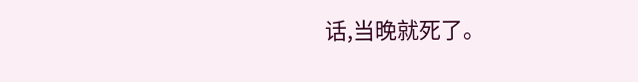话,当晚就死了。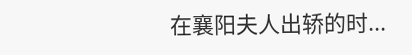在襄阳夫人出轿的时...